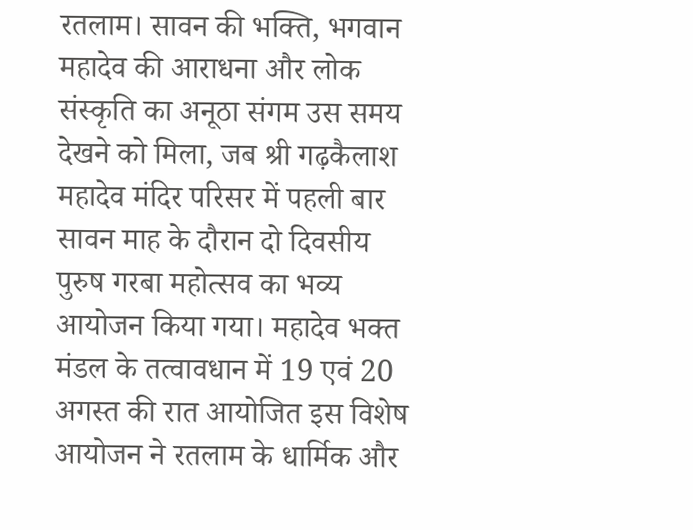रतलाम। सावन की भक्ति, भगवान महादेव की आराधना और लोक संस्कृति का अनूठा संगम उस समय देखने को मिला, जब श्री गढ़कैलाश महादेव मंदिर परिसर में पहली बार सावन माह के दौरान दो दिवसीय पुरुष गरबा महोत्सव का भव्य आयोजन किया गया। महादेव भक्त मंडल के तत्वावधान में 19 एवं 20 अगस्त की रात आयोजित इस विशेष आयोजन ने रतलाम के धार्मिक और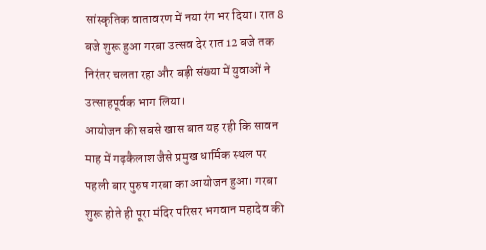सांस्कृतिक वातावरण में नया रंग भर दिया। रात 8 बजे शुरू हुआ गरबा उत्सव देर रात 12 बजे तक निरंतर चलता रहा और बड़ी संख्या में युवाओं ने उत्साहपूर्वक भाग लिया।
आयोजन की सबसे खास बात यह रही कि सावन माह में गढ़कैलाश जैसे प्रमुख धार्मिक स्थल पर पहली बार पुरुष गरबा का आयोजन हुआ। गरबा शुरू होते ही पूरा मंदिर परिसर भगवान महादेव की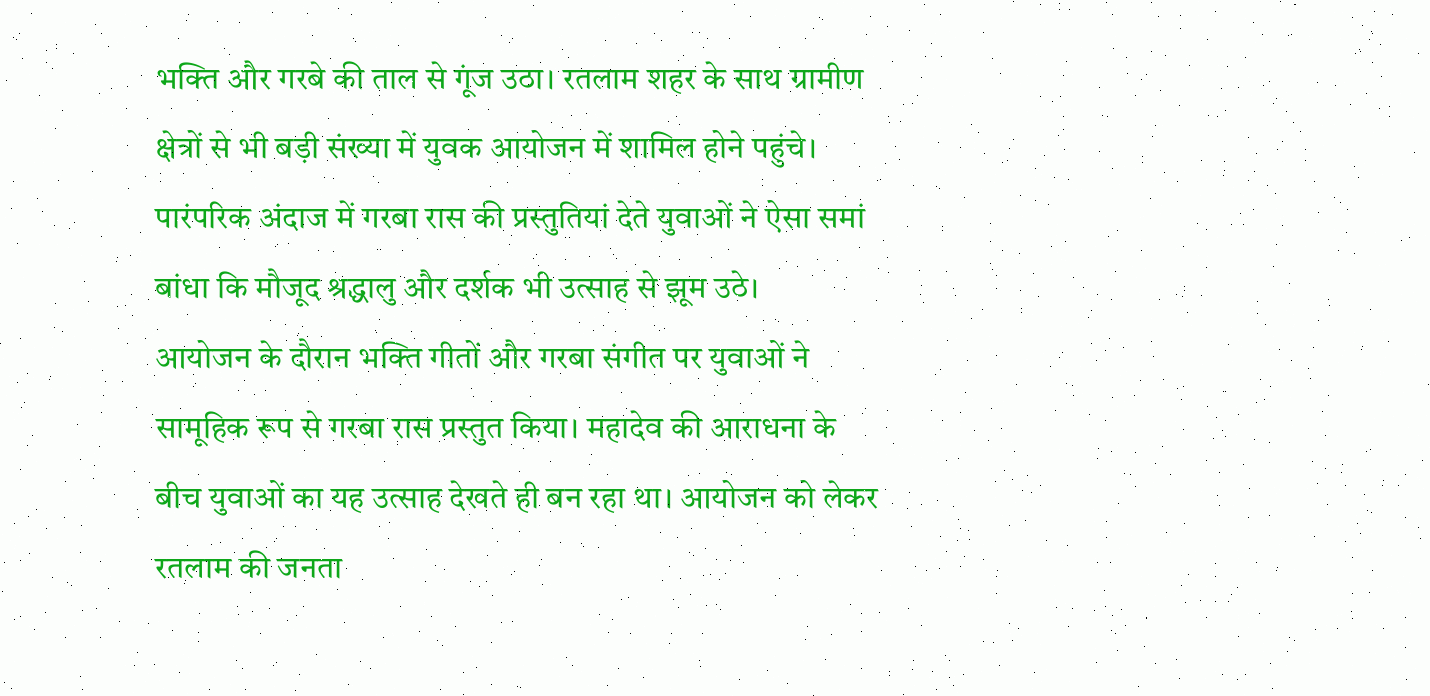भक्ति और गरबे की ताल से गूंज उठा। रतलाम शहर के साथ ग्रामीण क्षेत्रों से भी बड़ी संख्या में युवक आयोजन में शामिल होने पहुंचे। पारंपरिक अंदाज में गरबा रास की प्रस्तुतियां देते युवाओं ने ऐसा समां बांधा कि मौजूद श्रद्धालु और दर्शक भी उत्साह से झूम उठे।
आयोजन के दौरान भक्ति गीतों और गरबा संगीत पर युवाओं ने सामूहिक रूप से गरबा रास प्रस्तुत किया। महादेव की आराधना के बीच युवाओं का यह उत्साह देखते ही बन रहा था। आयोजन को लेकर रतलाम की जनता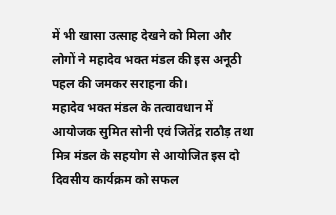में भी खासा उत्साह देखने को मिला और लोगों ने महादेव भक्त मंडल की इस अनूठी पहल की जमकर सराहना की।
महादेव भक्त मंडल के तत्वावधान में आयोजक सुमित सोनी एवं जितेंद्र राठौड़ तथा मित्र मंडल के सहयोग से आयोजित इस दो दिवसीय कार्यक्रम को सफल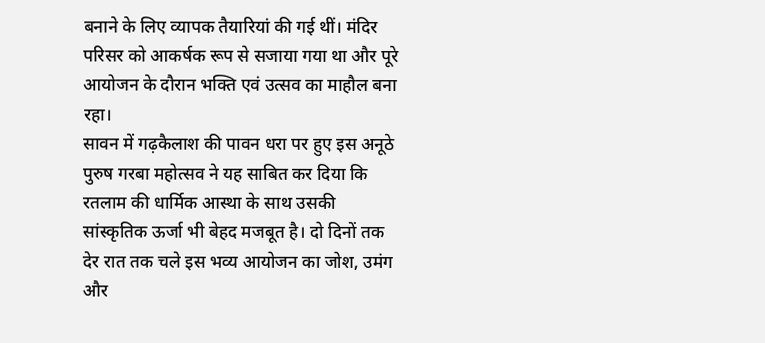बनाने के लिए व्यापक तैयारियां की गई थीं। मंदिर परिसर को आकर्षक रूप से सजाया गया था और पूरे आयोजन के दौरान भक्ति एवं उत्सव का माहौल बना रहा।
सावन में गढ़कैलाश की पावन धरा पर हुए इस अनूठे पुरुष गरबा महोत्सव ने यह साबित कर दिया कि रतलाम की धार्मिक आस्था के साथ उसकी सांस्कृतिक ऊर्जा भी बेहद मजबूत है। दो दिनों तक देर रात तक चले इस भव्य आयोजन का जोश, उमंग और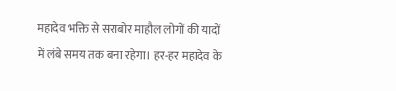महादेव भक्ति से सराबोर माहौल लोगों की यादों में लंबे समय तक बना रहेगा। हर-हर महादेव के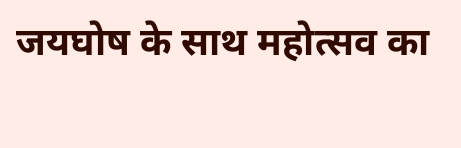जयघोष के साथ महोत्सव का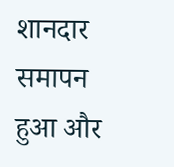शानदार समापन हुआ और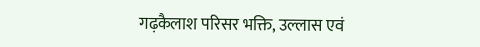गढ़कैलाश परिसर भक्ति, उल्लास एवं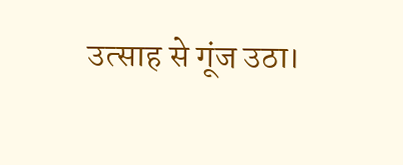उत्साह से गूंज उठा।